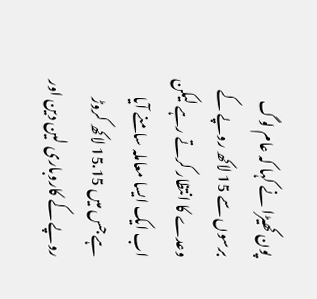پون کھیڑا نے کہا کہ عام لوگ برسوں سے 15 لاکھ روپے کے وعدے کا انتظار کرتے رہے لیکن اب ایک ایسا معاملہ سامنے آیا ہے جس میں 15.15 لاکھ کروڑ روپے کے کاروباری لین دین اور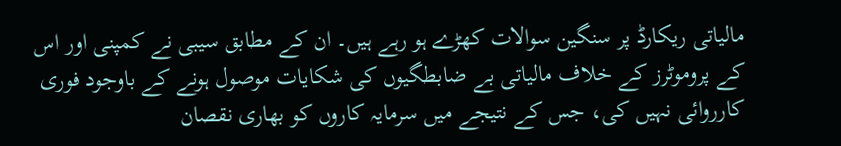مالیاتی ریکارڈ پر سنگین سوالات کھڑے ہو رہے ہیں۔ ان کے مطابق سیبی نے کمپنی اور اس کے پروموٹرز کے خلاف مالیاتی بے ضابطگیوں کی شکایات موصول ہونے کے باوجود فوری کارروائی نہیں کی، جس کے نتیجے میں سرمایہ کاروں کو بھاری نقصان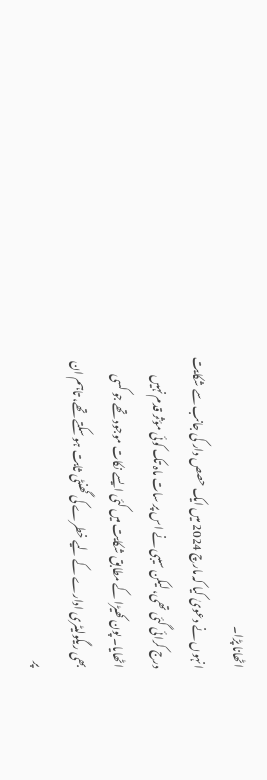اٹھانا پڑا۔
انہوں نے دعویٰ کیا کہ مارچ 2024 میں ایک حصص دار کی جانب سے شکایت درج کرائی گئی تھی، لیکن سیبی نے اس پر سات ماہ تک کوئی مؤثر قدم نہیں اٹھایا۔ پون کھیڑا کے مطابق شکایت میں کئی ایسے نکات موجود تھے جو کسی بھی ریگولیٹری ادارے کے لیے خطرے کی گھنٹی ثابت ہو سکتے تھے، تاہم ان پر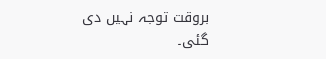بروقت توجہ نہیں دی گئی۔